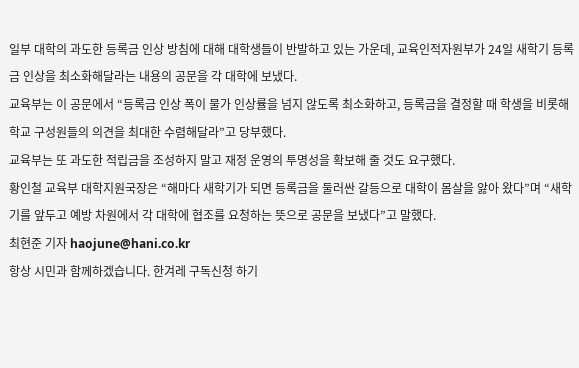일부 대학의 과도한 등록금 인상 방침에 대해 대학생들이 반발하고 있는 가운데, 교육인적자원부가 24일 새학기 등록금 인상을 최소화해달라는 내용의 공문을 각 대학에 보냈다.
교육부는 이 공문에서 “등록금 인상 폭이 물가 인상률을 넘지 않도록 최소화하고, 등록금을 결정할 때 학생을 비롯해 학교 구성원들의 의견을 최대한 수렴해달라”고 당부했다.
교육부는 또 과도한 적립금을 조성하지 말고 재정 운영의 투명성을 확보해 줄 것도 요구했다.
황인철 교육부 대학지원국장은 “해마다 새학기가 되면 등록금을 둘러싼 갈등으로 대학이 몸살을 앓아 왔다”며 “새학기를 앞두고 예방 차원에서 각 대학에 협조를 요청하는 뜻으로 공문을 보냈다”고 말했다.
최현준 기자 haojune@hani.co.kr
항상 시민과 함께하겠습니다. 한겨레 구독신청 하기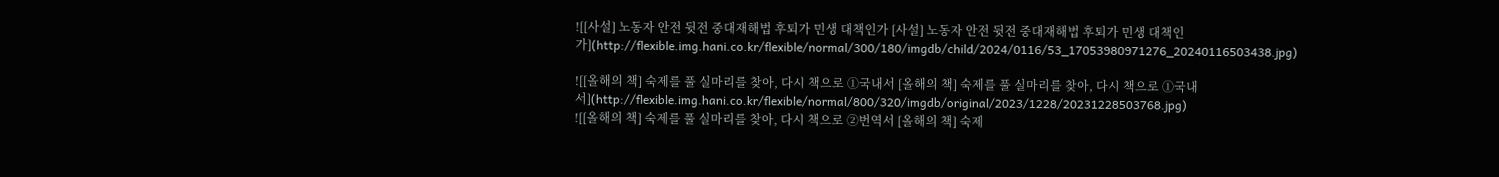![[사설] 노동자 안전 뒷전 중대재해법 후퇴가 민생 대책인가 [사설] 노동자 안전 뒷전 중대재해법 후퇴가 민생 대책인가](http://flexible.img.hani.co.kr/flexible/normal/300/180/imgdb/child/2024/0116/53_17053980971276_20240116503438.jpg)

![[올해의 책] 숙제를 풀 실마리를 찾아, 다시 책으로 ①국내서 [올해의 책] 숙제를 풀 실마리를 찾아, 다시 책으로 ①국내서](http://flexible.img.hani.co.kr/flexible/normal/800/320/imgdb/original/2023/1228/20231228503768.jpg)
![[올해의 책] 숙제를 풀 실마리를 찾아, 다시 책으로 ②번역서 [올해의 책] 숙제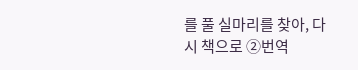를 풀 실마리를 찾아, 다시 책으로 ②번역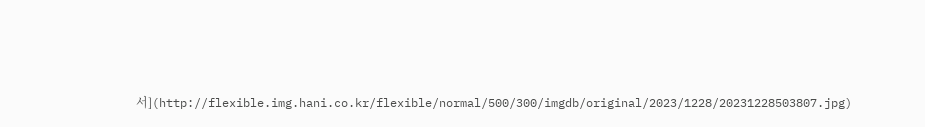서](http://flexible.img.hani.co.kr/flexible/normal/500/300/imgdb/original/2023/1228/20231228503807.jpg)